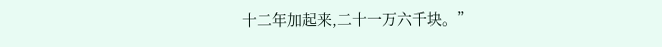十二年加起来,二十一万六千块。”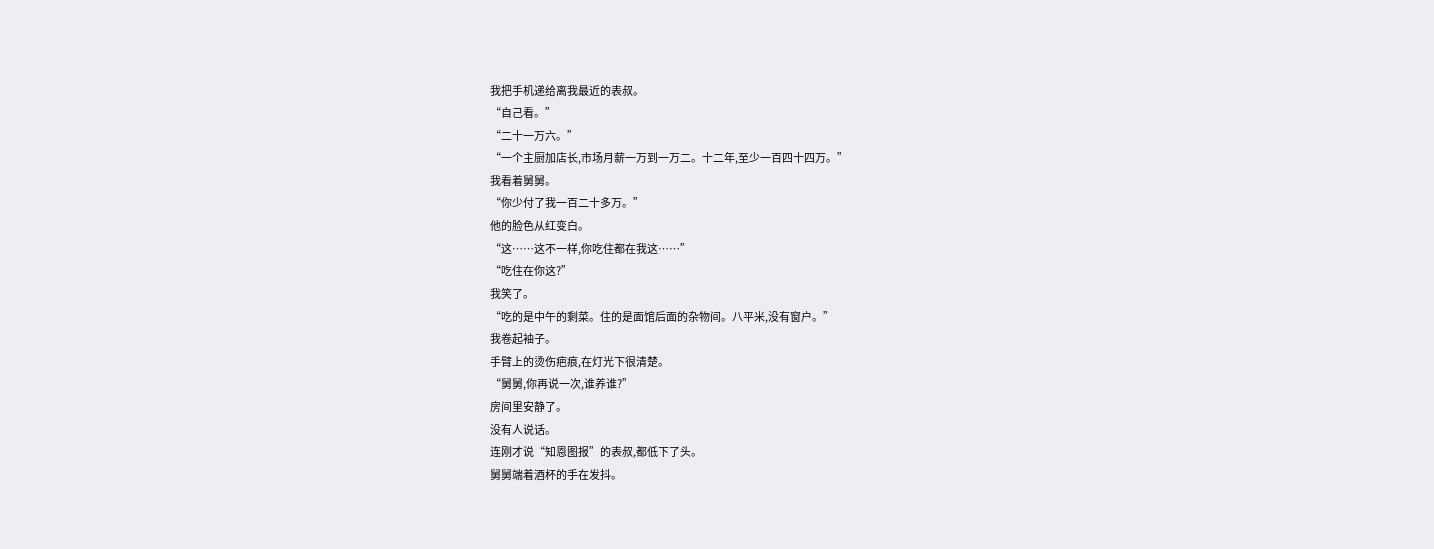我把手机递给离我最近的表叔。
“自己看。”
“二十一万六。”
“一个主厨加店长,市场月薪一万到一万二。十二年,至少一百四十四万。”
我看着舅舅。
“你少付了我一百二十多万。”
他的脸色从红变白。
“这……这不一样,你吃住都在我这……”
“吃住在你这?”
我笑了。
“吃的是中午的剩菜。住的是面馆后面的杂物间。八平米,没有窗户。”
我卷起袖子。
手臂上的烫伤疤痕,在灯光下很清楚。
“舅舅,你再说一次,谁养谁?”
房间里安静了。
没有人说话。
连刚才说“知恩图报”的表叔,都低下了头。
舅舅端着酒杯的手在发抖。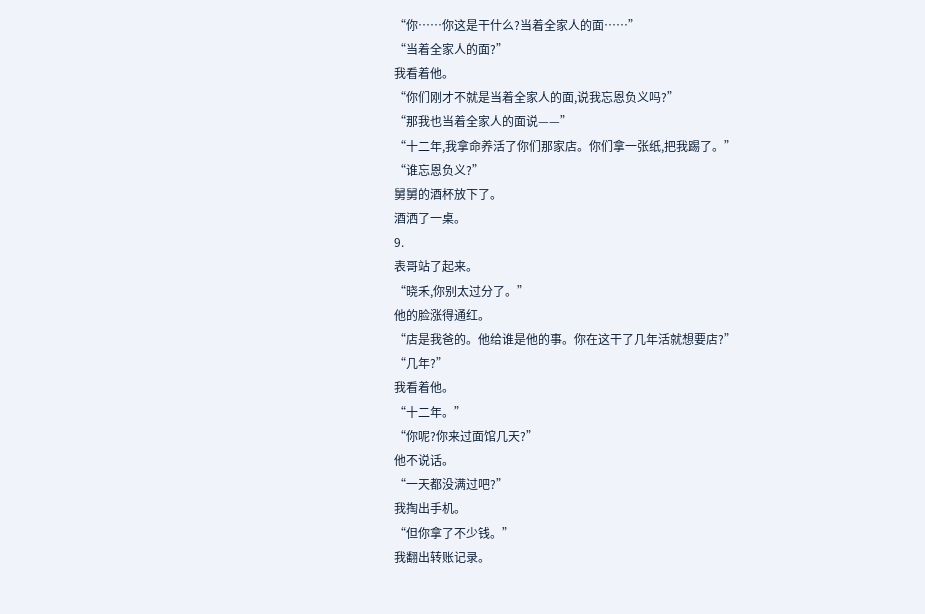“你……你这是干什么?当着全家人的面……”
“当着全家人的面?”
我看着他。
“你们刚才不就是当着全家人的面,说我忘恩负义吗?”
“那我也当着全家人的面说——”
“十二年,我拿命养活了你们那家店。你们拿一张纸,把我踢了。”
“谁忘恩负义?”
舅舅的酒杯放下了。
酒洒了一桌。
9.
表哥站了起来。
“晓禾,你别太过分了。”
他的脸涨得通红。
“店是我爸的。他给谁是他的事。你在这干了几年活就想要店?”
“几年?”
我看着他。
“十二年。”
“你呢?你来过面馆几天?”
他不说话。
“一天都没满过吧?”
我掏出手机。
“但你拿了不少钱。”
我翻出转账记录。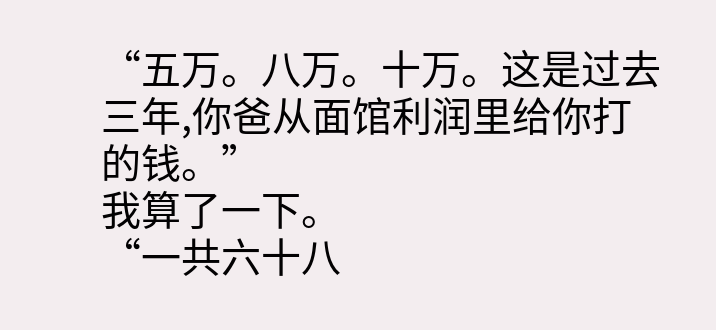“五万。八万。十万。这是过去三年,你爸从面馆利润里给你打的钱。”
我算了一下。
“一共六十八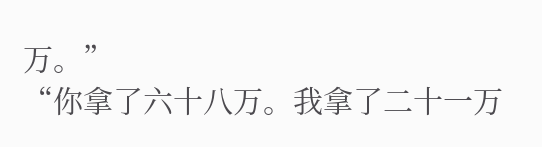万。”
“你拿了六十八万。我拿了二十一万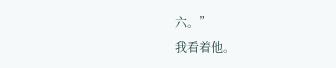六。”
我看着他。